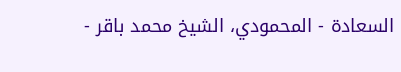السعادة - المحمودي، الشيخ محمد باقر -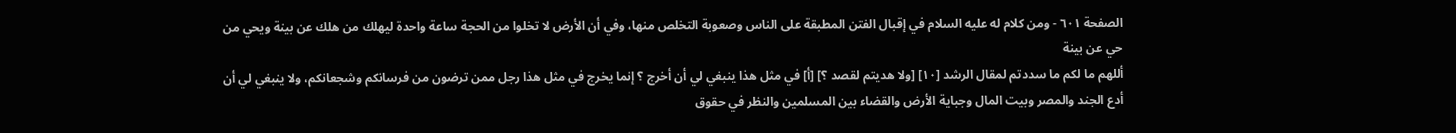الصفحة ٦٠١ - ومن كلام له عليه السلام في إقبال الفتن المطبقة على الناس وصعوبة التخلص منها، وفي أن الأرض لا تخلوا من الحجة ساعة واحدة ليهلك من هلك عن بينة ويحي من حي عن بينة
أللهم ما لكم ما سددتم لمقال الرشد [١٠] [ولا هديتم لقصد ؟] [أ] في مثل هذا ينبغي لي أن أخرج ؟ إنما يخرج في مثل هذا رجل ممن ترضون من فرسانكم وشجعانكم، ولا ينبغي لي أن أدع الجند والمصر وبيت المال وجباية الأرض والقضاء بين المسلمين والنظر في حقوق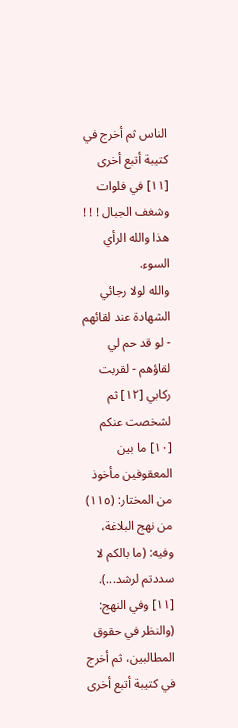الناس ثم أخرج في كتيبة أتبع أخرى [١١] في فلوات وشغف الجبال ! ! ! هذا والله الرأي السوء.
والله لولا رجائي الشهادة عند لقائهم - لو قد حم لي لقاؤهم - لقربت ركابي [١٢] ثم لشخصت عنكم
[١٠] ما بين المعقوفين مأخوذ من المختار: (١١٥) من نهج البلاغة، وفيه: (ما بالكم لا سددتم لرشد...).
[١١] وفي النهج: (والنظر في حقوق المطالبين، ثم أخرج في كتيبة أتبع أخرى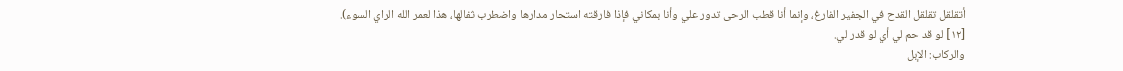أتقلقل تقلقل القدح في الجفير الفارغ، وإنما أنا قطب الرحى تدور علي وأنا بمكاني فإذا فارقته استحار مدارها واضطرب ثفالها، هذا لعمر الله الراي السوء).
[١٢] لو قد حم لي أي لو قدر لي.
والركاب: الإبل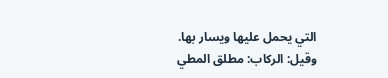التي يحمل عليها ويسار بها.
وقيل: الركاب: مطلق المطي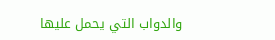والدواب التي يحمل عليها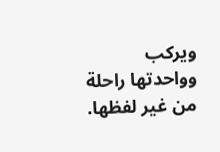ويركب وواحدتها راحلة من غير لفظها.